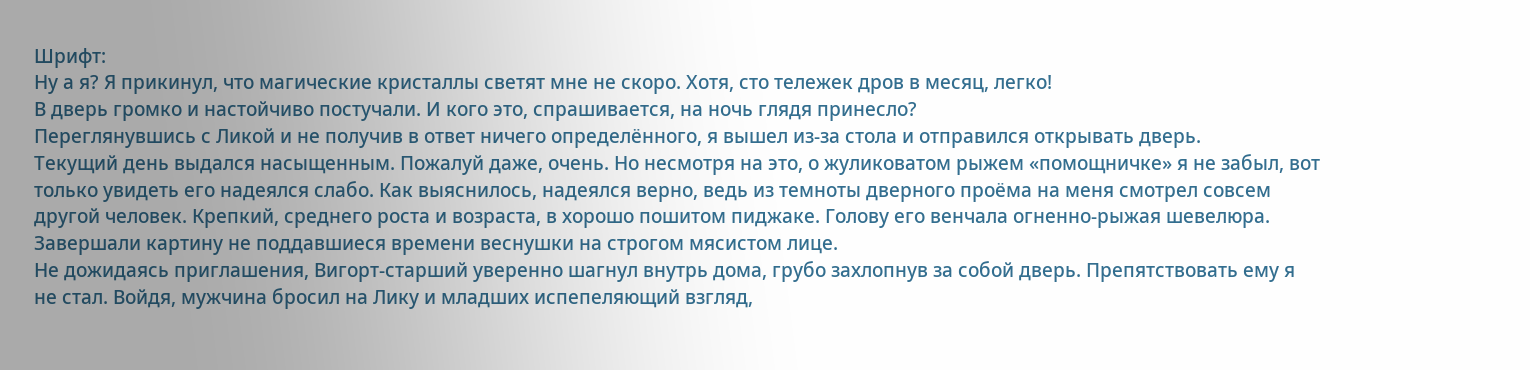Шрифт:
Ну а я? Я прикинул, что магические кристаллы светят мне не скоро. Хотя, сто тележек дров в месяц, легко!
В дверь громко и настойчиво постучали. И кого это, спрашивается, на ночь глядя принесло?
Переглянувшись с Ликой и не получив в ответ ничего определённого, я вышел из-за стола и отправился открывать дверь.
Текущий день выдался насыщенным. Пожалуй даже, очень. Но несмотря на это, о жуликоватом рыжем «помощничке» я не забыл, вот только увидеть его надеялся слабо. Как выяснилось, надеялся верно, ведь из темноты дверного проёма на меня смотрел совсем другой человек. Крепкий, среднего роста и возраста, в хорошо пошитом пиджаке. Голову его венчала огненно-рыжая шевелюра. Завершали картину не поддавшиеся времени веснушки на строгом мясистом лице.
Не дожидаясь приглашения, Вигорт-старший уверенно шагнул внутрь дома, грубо захлопнув за собой дверь. Препятствовать ему я не стал. Войдя, мужчина бросил на Лику и младших испепеляющий взгляд,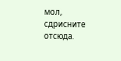мол, сдрисните отсюда.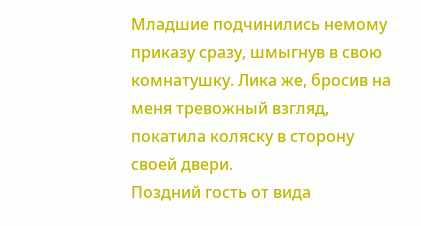Младшие подчинились немому приказу сразу, шмыгнув в свою комнатушку. Лика же, бросив на меня тревожный взгляд, покатила коляску в сторону своей двери.
Поздний гость от вида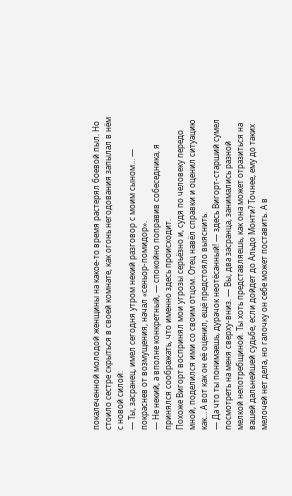покалеченной молодой женщины на какое-то время растерял боевой пыл. Но стоило сестре скрыться в своей комнате, как огонь негодования запылал в нём с новой силой:
— Ты, засранец, имел сегодня утром некий разговор с моим сыном… — покраснев от возмущения, начал «сеньор-помидор».
— Не некий, а вполне конкретный, — спокойно поправив собеседника, я принялся соображать, что именно здесь происходит.
Похоже Вигорт воспринял мои угрозы серьёзно и, судя по человеку передо мной, поделился ими со своим отцом. Отец навёл справки и оценил ситуацию как… А вот как он её оценил, ещё предстояло выяснить.
— Да что ты понимаешь, дурачок неотёсанный! — здесь Вигорт-старший сумел посмотреть на меня сверху-вниз. — Вы, два засранца, занимались разной мелкой непотребщиной. Ты хоть представляешь, как она может отразиться на вашей дальнейшей судьбе, если дойдет до Альдо Монти? Точнее, ему до таких мелочей нет дела, но галочку он себе может поставить. А в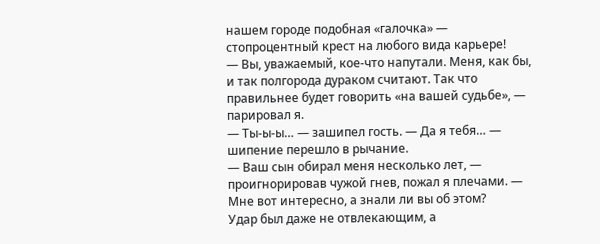нашем городе подобная «галочка» — стопроцентный крест на любого вида карьере!
— Вы, уважаемый, кое-что напутали. Меня, как бы, и так полгорода дураком считают. Так что правильнее будет говорить «на вашей судьбе», — парировал я.
— Ты-ы-ы… — зашипел гость. — Да я тебя… — шипение перешло в рычание.
— Ваш сын обирал меня несколько лет, — проигнорировав чужой гнев, пожал я плечами. — Мне вот интересно, а знали ли вы об этом?
Удар был даже не отвлекающим, а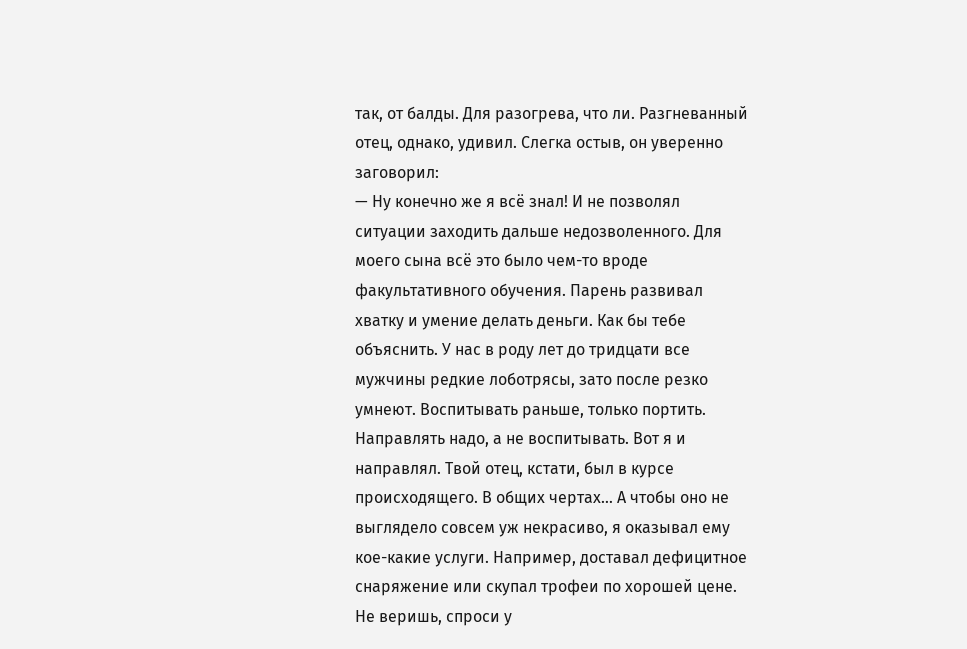так, от балды. Для разогрева, что ли. Разгневанный отец, однако, удивил. Слегка остыв, он уверенно заговорил:
— Ну конечно же я всё знал! И не позволял ситуации заходить дальше недозволенного. Для моего сына всё это было чем-то вроде факультативного обучения. Парень развивал хватку и умение делать деньги. Как бы тебе объяснить. У нас в роду лет до тридцати все мужчины редкие лоботрясы, зато после резко умнеют. Воспитывать раньше, только портить. Направлять надо, а не воспитывать. Вот я и направлял. Твой отец, кстати, был в курсе происходящего. В общих чертах… А чтобы оно не выглядело совсем уж некрасиво, я оказывал ему кое-какие услуги. Например, доставал дефицитное снаряжение или скупал трофеи по хорошей цене. Не веришь, спроси у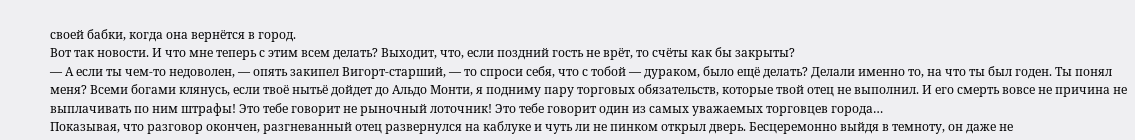своей бабки, когда она вернётся в город.
Вот так новости. И что мне теперь с этим всем делать? Выходит, что, если поздний гость не врёт, то счёты как бы закрыты?
— А если ты чем-то недоволен, — опять закипел Вигорт-старший, — то спроси себя, что с тобой — дураком, было ещё делать? Делали именно то, на что ты был годен. Ты понял меня? Всеми богами клянусь, если твоё нытьё дойдет до Альдо Монти, я подниму пару торговых обязательств, которые твой отец не выполнил. И его смерть вовсе не причина не выплачивать по ним штрафы! Это тебе говорит не рыночный лоточник! Это тебе говорит один из самых уважаемых торговцев города…
Показывая, что разговор окончен, разгневанный отец развернулся на каблуке и чуть ли не пинком открыл дверь. Бесцеремонно выйдя в темноту, он даже не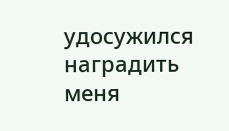удосужился наградить меня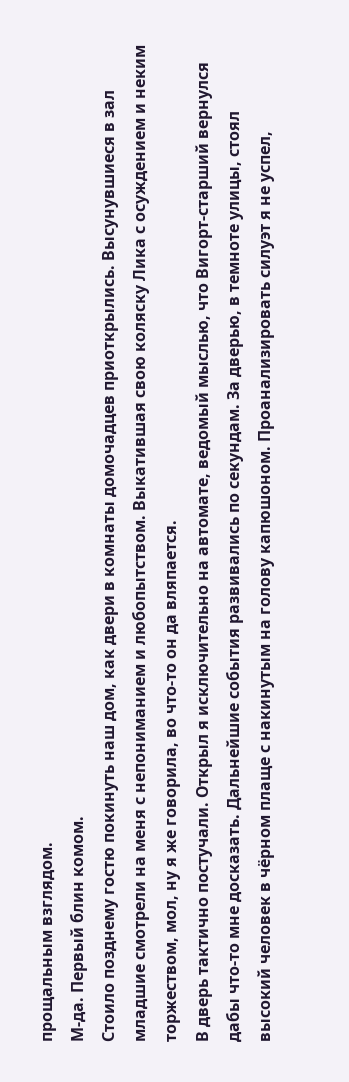прощальным взглядом.
М-да. Первый блин комом.
Стоило позднему гостю покинуть наш дом, как двери в комнаты домочадцев приоткрылись. Высунувшиеся в зал младшие смотрели на меня с непониманием и любопытством. Выкатившая свою коляску Лика с осуждением и неким торжеством, мол, ну я же говорила, во что-то он да вляпается.
В дверь тактично постучали. Открыл я исключительно на автомате, ведомый мыслью, что Вигорт-старший вернулся дабы что-то мне досказать. Дальнейшие события развивались по секундам. За дверью, в темноте улицы, стоял высокий человек в чёрном плаще с накинутым на голову капюшоном. Проанализировать силуэт я не успел,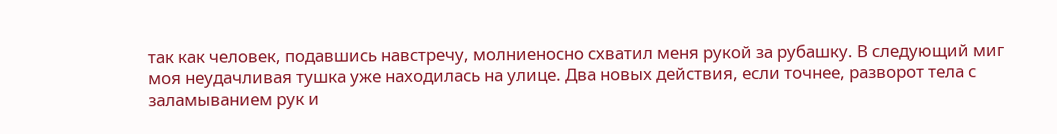так как человек, подавшись навстречу, молниеносно схватил меня рукой за рубашку. В следующий миг моя неудачливая тушка уже находилась на улице. Два новых действия, если точнее, разворот тела с заламыванием рук и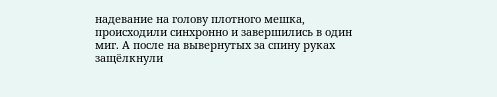надевание на голову плотного мешка, происходили синхронно и завершились в один миг. А после на вывернутых за спину руках защёлкнули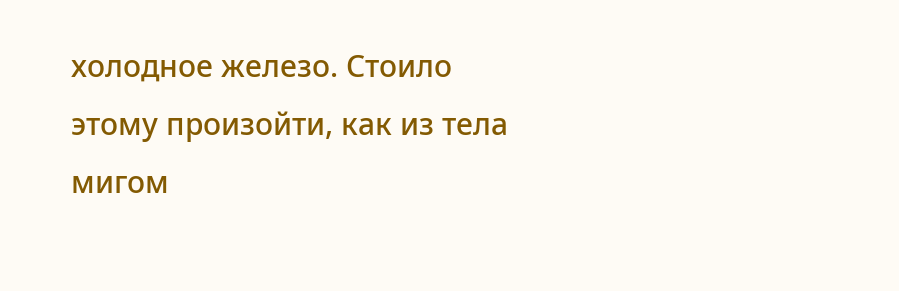холодное железо. Стоило этому произойти, как из тела мигом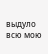выдуло всю мою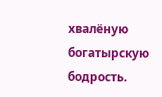хвалёную богатырскую бодрость.